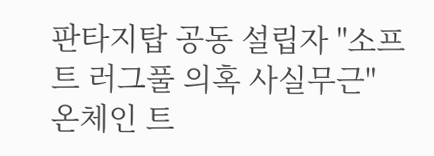판타지탑 공동 설립자 "소프트 러그풀 의혹 사실무근"
온체인 트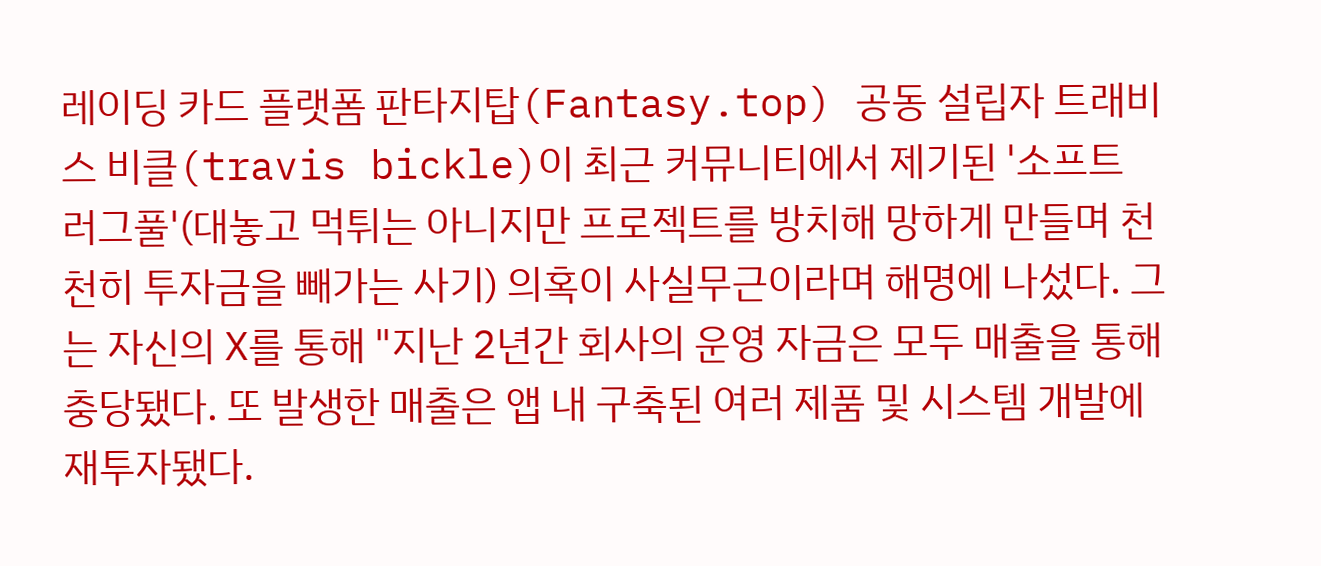레이딩 카드 플랫폼 판타지탑(Fantasy.top) 공동 설립자 트래비스 비클(travis bickle)이 최근 커뮤니티에서 제기된 '소프트 러그풀'(대놓고 먹튀는 아니지만 프로젝트를 방치해 망하게 만들며 천천히 투자금을 빼가는 사기) 의혹이 사실무근이라며 해명에 나섰다. 그는 자신의 X를 통해 "지난 2년간 회사의 운영 자금은 모두 매출을 통해 충당됐다. 또 발생한 매출은 앱 내 구축된 여러 제품 및 시스템 개발에 재투자됐다.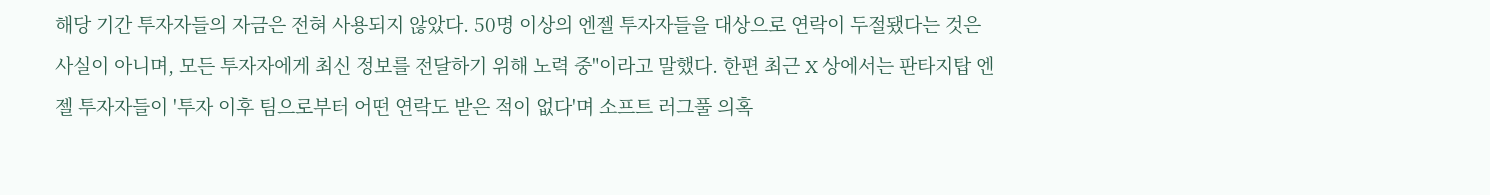해당 기간 투자자들의 자금은 전혀 사용되지 않았다. 50명 이상의 엔젤 투자자들을 대상으로 연락이 두절됐다는 것은 사실이 아니며, 모든 투자자에게 최신 정보를 전달하기 위해 노력 중"이라고 말했다. 한편 최근 X 상에서는 판타지탑 엔젤 투자자들이 '투자 이후 팀으로부터 어떤 연락도 받은 적이 없다'며 소프트 러그풀 의혹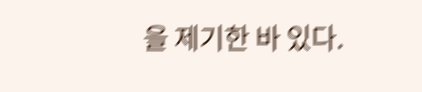을 제기한 바 있다.